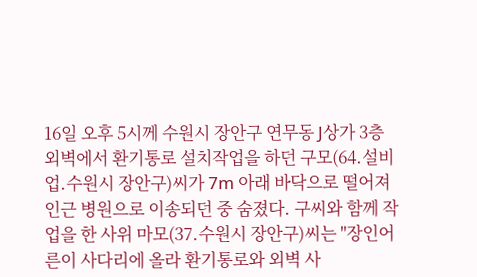16일 오후 5시께 수원시 장안구 연무동 J상가 3층 외벽에서 환기통로 설치작업을 하던 구모(64.설비업.수원시 장안구)씨가 7m 아래 바닥으로 떨어져 인근 병원으로 이송되던 중 숨졌다. 구씨와 함께 작업을 한 사위 마모(37.수원시 장안구)씨는 "장인어른이 사다리에 올라 환기통로와 외벽 사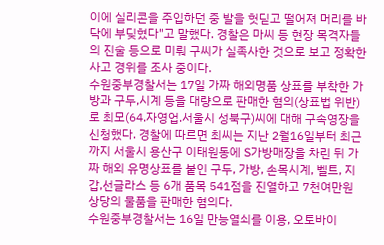이에 실리콘을 주입하던 중 발을 헛딛고 떨어져 머리를 바닥에 부딪혔다"고 말했다. 경찰은 마씨 등 현장 목격자들의 진술 등으로 미뤄 구씨가 실족사한 것으로 보고 정확한 사고 경위를 조사 중이다.
수원중부경찰서는 17일 가짜 해외명품 상표를 부착한 가방과 구두,시계 등을 대량으로 판매한 혐의(상표법 위반)로 최모(64.자영업.서울시 성북구)씨에 대해 구속영장을 신청했다. 경찰에 따르면 최씨는 지난 2월16일부터 최근까지 서울시 용산구 이태원동에 S가방매장을 차린 뒤 가짜 해외 유명상표를 붙인 구두, 가방, 손목시계, 벨트, 지갑,선글라스 등 6개 품목 541점을 진열하고 7천여만원 상당의 물품을 판매한 혐의다.
수원중부경찰서는 16일 만능열쇠를 이용, 오토바이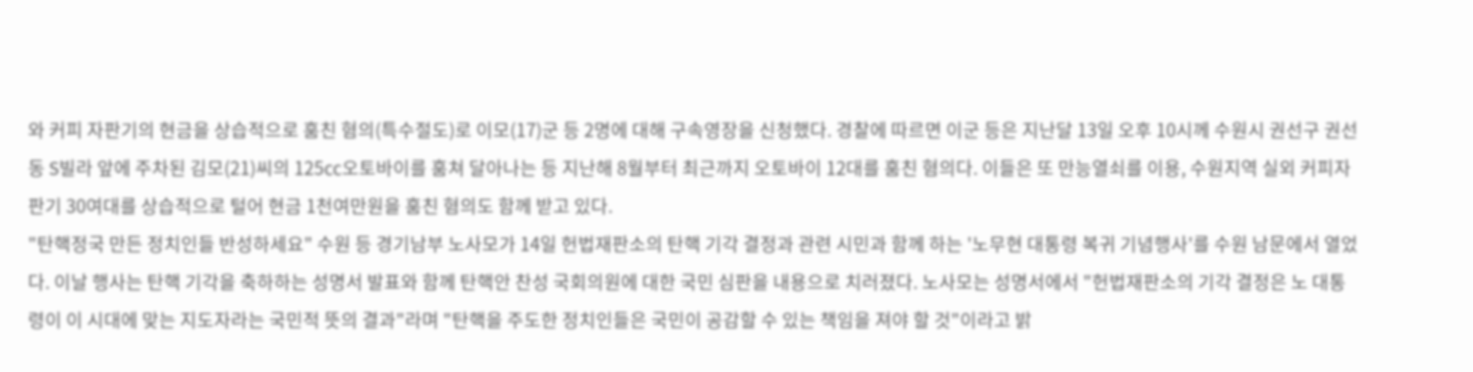와 커피 자판기의 현금을 상습적으로 훔친 혐의(특수절도)로 이모(17)군 등 2명에 대해 구속영장을 신청했다. 경찰에 따르면 이군 등은 지난달 13일 오후 10시께 수원시 권선구 권선동 S빌라 앞에 주차된 김모(21)씨의 125㏄오토바이를 훔쳐 달아나는 등 지난해 8월부터 최근까지 오토바이 12대를 훔친 혐의다. 이들은 또 만능열쇠를 이용, 수원지역 실외 커피자판기 30여대를 상습적으로 털어 현금 1천여만원을 훔친 혐의도 함께 받고 있다.
"탄핵정국 만든 정치인들 반성하세요" 수원 등 경기남부 노사모가 14일 헌법재판소의 탄핵 기각 결정과 관련 시민과 함께 하는 '노무현 대통령 복귀 기념행사'를 수원 남문에서 열었다. 이날 행사는 탄핵 기각을 축하하는 성명서 발표와 함께 탄핵안 찬성 국회의원에 대한 국민 심판을 내용으로 치러졌다. 노사모는 성명서에서 "헌법재판소의 기각 결정은 노 대통령이 이 시대에 맞는 지도자라는 국민적 뜻의 결과"라며 "탄핵을 주도한 정치인들은 국민이 공감할 수 있는 책임을 져야 할 것"이라고 밝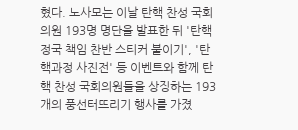혔다. 노사모는 이날 탄핵 찬성 국회의원 193명 명단을 발표한 뒤 '탄핵정국 책임 찬반 스티커 붙이기', '탄핵과정 사진전' 등 이벤트와 함께 탄핵 찬성 국회의원들을 상징하는 193개의 풍선터뜨리기 행사를 가졌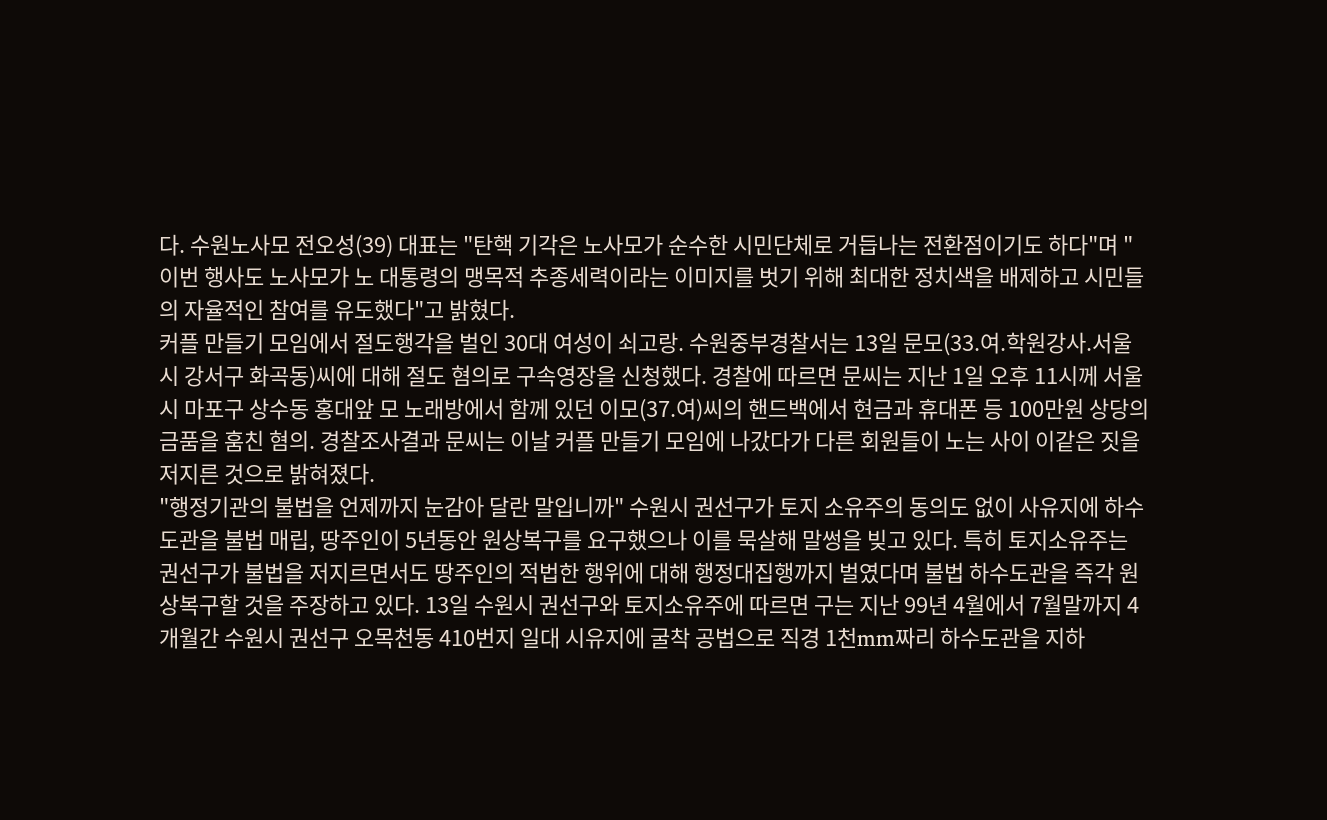다. 수원노사모 전오성(39) 대표는 "탄핵 기각은 노사모가 순수한 시민단체로 거듭나는 전환점이기도 하다"며 "이번 행사도 노사모가 노 대통령의 맹목적 추종세력이라는 이미지를 벗기 위해 최대한 정치색을 배제하고 시민들의 자율적인 참여를 유도했다"고 밝혔다.
커플 만들기 모임에서 절도행각을 벌인 30대 여성이 쇠고랑. 수원중부경찰서는 13일 문모(33.여.학원강사.서울시 강서구 화곡동)씨에 대해 절도 혐의로 구속영장을 신청했다. 경찰에 따르면 문씨는 지난 1일 오후 11시께 서울시 마포구 상수동 홍대앞 모 노래방에서 함께 있던 이모(37.여)씨의 핸드백에서 현금과 휴대폰 등 100만원 상당의 금품을 훔친 혐의. 경찰조사결과 문씨는 이날 커플 만들기 모임에 나갔다가 다른 회원들이 노는 사이 이같은 짓을 저지른 것으로 밝혀졌다.
"행정기관의 불법을 언제까지 눈감아 달란 말입니까" 수원시 권선구가 토지 소유주의 동의도 없이 사유지에 하수도관을 불법 매립, 땅주인이 5년동안 원상복구를 요구했으나 이를 묵살해 말썽을 빚고 있다. 특히 토지소유주는 권선구가 불법을 저지르면서도 땅주인의 적법한 행위에 대해 행정대집행까지 벌였다며 불법 하수도관을 즉각 원상복구할 것을 주장하고 있다. 13일 수원시 권선구와 토지소유주에 따르면 구는 지난 99년 4월에서 7월말까지 4개월간 수원시 권선구 오목천동 410번지 일대 시유지에 굴착 공법으로 직경 1천mm짜리 하수도관을 지하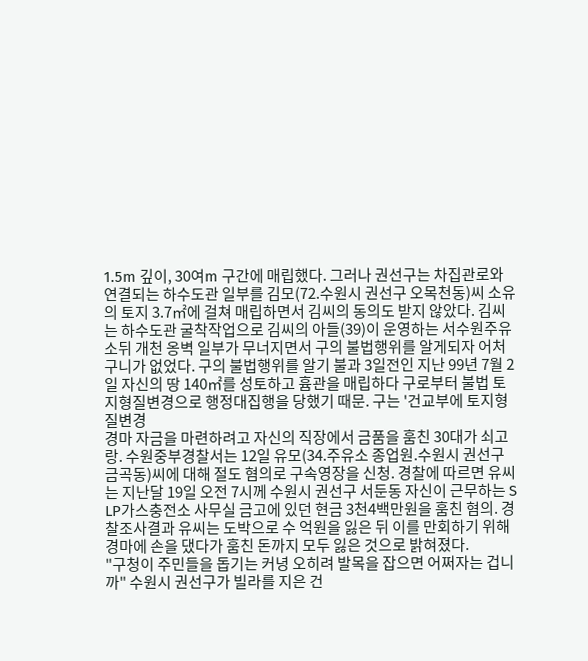1.5m 깊이, 30여m 구간에 매립했다. 그러나 권선구는 차집관로와 연결되는 하수도관 일부를 김모(72.수원시 권선구 오목천동)씨 소유의 토지 3.7㎡에 걸쳐 매립하면서 김씨의 동의도 받지 않았다. 김씨는 하수도관 굴착작업으로 김씨의 아들(39)이 운영하는 서수원주유소뒤 개천 옹벽 일부가 무너지면서 구의 불법행위를 알게되자 어처구니가 없었다. 구의 불법행위를 알기 불과 3일전인 지난 99년 7월 2일 자신의 땅 140㎡를 성토하고 흄관을 매립하다 구로부터 불법 토지형질변경으로 행정대집행을 당했기 때문. 구는 '건교부에 토지형질변경
경마 자금을 마련하려고 자신의 직장에서 금품을 훔친 30대가 쇠고랑. 수원중부경찰서는 12일 유모(34.주유소 종업원.수원시 권선구 금곡동)씨에 대해 절도 혐의로 구속영장을 신청. 경찰에 따르면 유씨는 지난달 19일 오전 7시께 수원시 권선구 서둔동 자신이 근무하는 S LP가스충전소 사무실 금고에 있던 현금 3천4백만원을 훔친 혐의. 경찰조사결과 유씨는 도박으로 수 억원을 잃은 뒤 이를 만회하기 위해 경마에 손을 댔다가 훔친 돈까지 모두 잃은 것으로 밝혀졌다.
"구청이 주민들을 돕기는 커녕 오히려 발목을 잡으면 어쩌자는 겁니까" 수원시 권선구가 빌라를 지은 건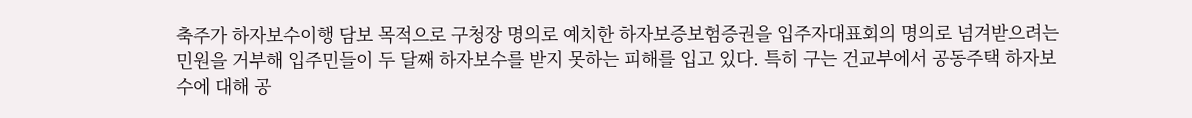축주가 하자보수이행 담보 목적으로 구청장 명의로 예치한 하자보증보험증권을 입주자대표회의 명의로 넘겨받으려는 민원을 거부해 입주민들이 두 달째 하자보수를 받지 못하는 피해를 입고 있다. 특히 구는 건교부에서 공동주택 하자보수에 대해 공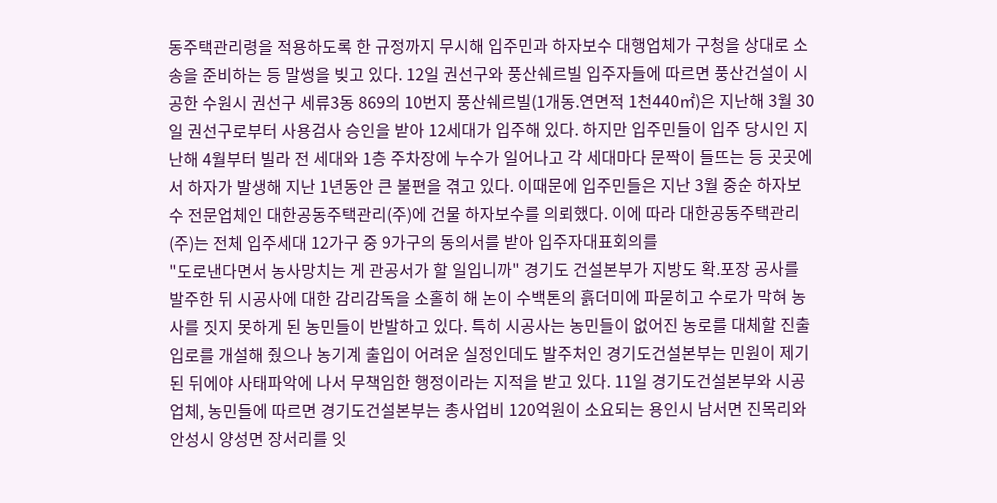동주택관리령을 적용하도록 한 규정까지 무시해 입주민과 하자보수 대행업체가 구청을 상대로 소송을 준비하는 등 말썽을 빚고 있다. 12일 권선구와 풍산쉐르빌 입주자들에 따르면 풍산건설이 시공한 수원시 권선구 세류3동 869의 10번지 풍산쉐르빌(1개동.연면적 1천440㎡)은 지난해 3월 30일 권선구로부터 사용검사 승인을 받아 12세대가 입주해 있다. 하지만 입주민들이 입주 당시인 지난해 4월부터 빌라 전 세대와 1층 주차장에 누수가 일어나고 각 세대마다 문짝이 들뜨는 등 곳곳에서 하자가 발생해 지난 1년동안 큰 불편을 겪고 있다. 이때문에 입주민들은 지난 3월 중순 하자보수 전문업체인 대한공동주택관리(주)에 건물 하자보수를 의뢰했다. 이에 따라 대한공동주택관리(주)는 전체 입주세대 12가구 중 9가구의 동의서를 받아 입주자대표회의를
"도로낸다면서 농사망치는 게 관공서가 할 일입니까" 경기도 건설본부가 지방도 확.포장 공사를 발주한 뒤 시공사에 대한 감리감독을 소홀히 해 논이 수백톤의 흙더미에 파묻히고 수로가 막혀 농사를 짓지 못하게 된 농민들이 반발하고 있다. 특히 시공사는 농민들이 없어진 농로를 대체할 진출입로를 개설해 줬으나 농기계 출입이 어려운 실정인데도 발주처인 경기도건설본부는 민원이 제기된 뒤에야 사태파악에 나서 무책임한 행정이라는 지적을 받고 있다. 11일 경기도건설본부와 시공업체, 농민들에 따르면 경기도건설본부는 총사업비 120억원이 소요되는 용인시 남서면 진목리와 안성시 양성면 장서리를 잇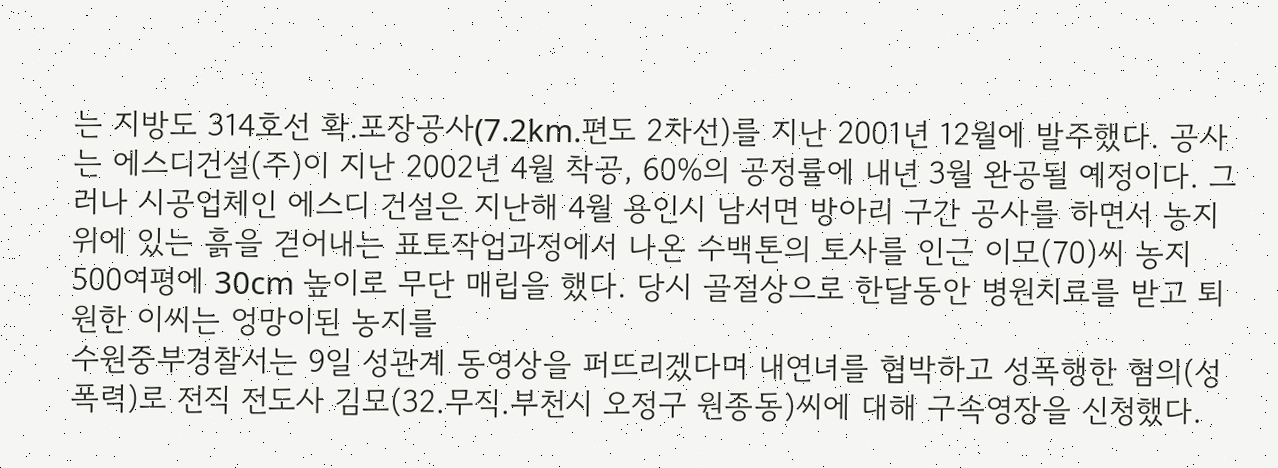는 지방도 314호선 확.포장공사(7.2km.편도 2차선)를 지난 2001년 12월에 발주했다. 공사는 에스디건설(주)이 지난 2002년 4월 착공, 60%의 공정률에 내년 3월 완공될 예정이다. 그러나 시공업체인 에스디 건설은 지난해 4월 용인시 남서면 방아리 구간 공사를 하면서 농지위에 있는 흙을 걷어내는 표토작업과정에서 나온 수백톤의 토사를 인근 이모(70)씨 농지 500여평에 30cm 높이로 무단 매립을 했다. 당시 골절상으로 한달동안 병원치료를 받고 퇴원한 이씨는 엉망이된 농지를
수원중부경찰서는 9일 성관계 동영상을 퍼뜨리겠다며 내연녀를 협박하고 성폭행한 혐의(성폭력)로 전직 전도사 김모(32.무직.부천시 오정구 원종동)씨에 대해 구속영장을 신청했다.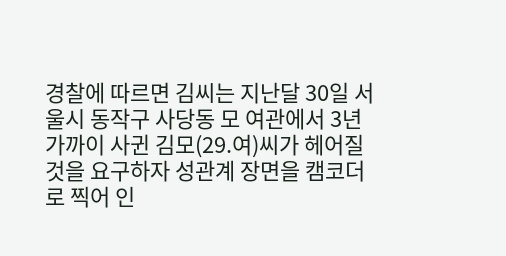경찰에 따르면 김씨는 지난달 30일 서울시 동작구 사당동 모 여관에서 3년 가까이 사귄 김모(29.여)씨가 헤어질 것을 요구하자 성관계 장면을 캠코더로 찍어 인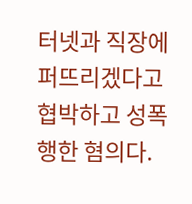터넷과 직장에 퍼뜨리겠다고 협박하고 성폭행한 혐의다.